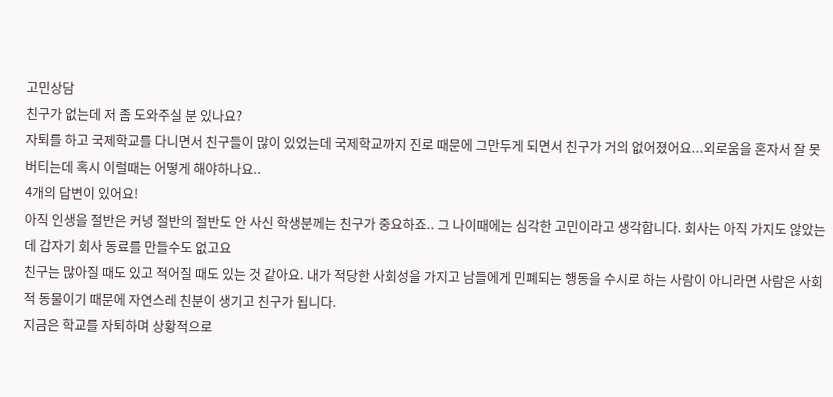고민상담
친구가 없는데 저 좀 도와주실 분 있나요?
자퇴를 하고 국제학교를 다니면서 친구들이 많이 있었는데 국제학교까지 진로 때문에 그만두게 되면서 친구가 거의 없어졌어요...외로움을 혼자서 잘 못버티는데 혹시 이럴때는 어떻게 해야하나요..
4개의 답변이 있어요!
아직 인생을 절반은 커녕 절반의 절반도 안 사신 학생분께는 친구가 중요하죠.. 그 나이때에는 심각한 고민이라고 생각합니다. 회사는 아직 가지도 않았는데 갑자기 회사 동료를 만들수도 없고요
친구는 많아질 때도 있고 적어질 때도 있는 것 같아요. 내가 적당한 사회성을 가지고 남들에게 민폐되는 행동을 수시로 하는 사람이 아니라면 사람은 사회적 동물이기 때문에 자연스레 친분이 생기고 친구가 됩니다.
지금은 학교를 자퇴하며 상황적으로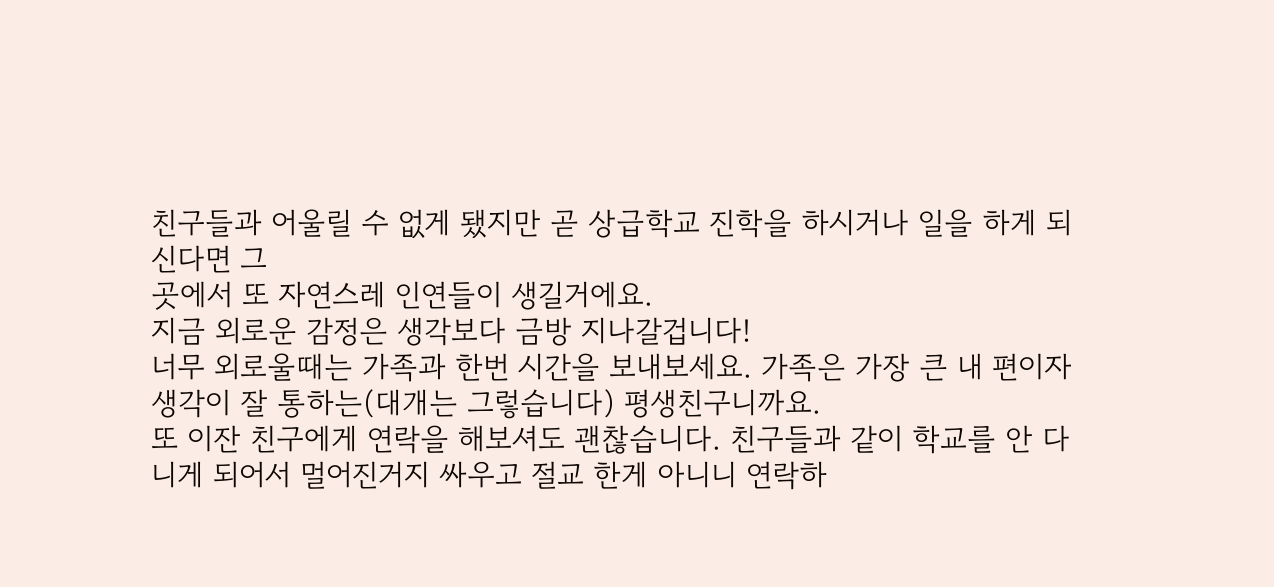친구들과 어울릴 수 없게 됐지만 곧 상급학교 진학을 하시거나 일을 하게 되신다면 그
곳에서 또 자연스레 인연들이 생길거에요.
지금 외로운 감정은 생각보다 금방 지나갈겁니다!
너무 외로울때는 가족과 한번 시간을 보내보세요. 가족은 가장 큰 내 편이자 생각이 잘 통하는(대개는 그렇습니다) 평생친구니까요.
또 이잔 친구에게 연락을 해보셔도 괜찮습니다. 친구들과 같이 학교를 안 다니게 되어서 멀어진거지 싸우고 절교 한게 아니니 연락하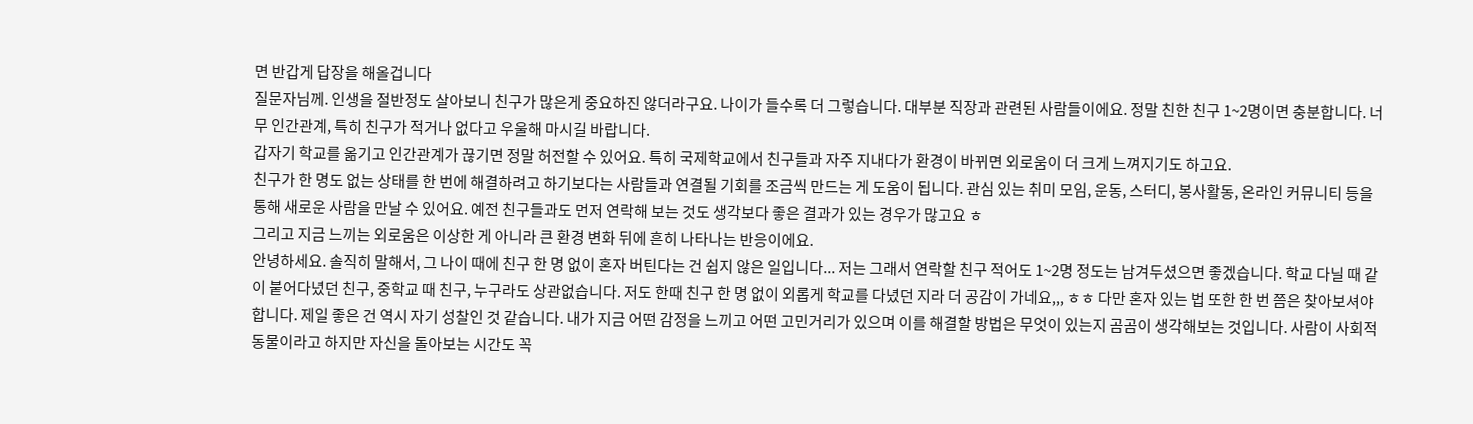면 반갑게 답장을 해올겁니다
질문자님께. 인생을 절반정도 살아보니 친구가 많은게 중요하진 않더라구요. 나이가 들수록 더 그렇습니다. 대부분 직장과 관련된 사람들이에요. 정말 친한 친구 1~2명이면 충분합니다. 너무 인간관계, 특히 친구가 적거나 없다고 우울해 마시길 바랍니다.
갑자기 학교를 옮기고 인간관계가 끊기면 정말 허전할 수 있어요. 특히 국제학교에서 친구들과 자주 지내다가 환경이 바뀌면 외로움이 더 크게 느껴지기도 하고요.
친구가 한 명도 없는 상태를 한 번에 해결하려고 하기보다는 사람들과 연결될 기회를 조금씩 만드는 게 도움이 됩니다. 관심 있는 취미 모임, 운동, 스터디, 봉사활동, 온라인 커뮤니티 등을 통해 새로운 사람을 만날 수 있어요. 예전 친구들과도 먼저 연락해 보는 것도 생각보다 좋은 결과가 있는 경우가 많고요 ㅎ
그리고 지금 느끼는 외로움은 이상한 게 아니라 큰 환경 변화 뒤에 흔히 나타나는 반응이에요.
안녕하세요. 솔직히 말해서, 그 나이 때에 친구 한 명 없이 혼자 버틴다는 건 쉽지 않은 일입니다... 저는 그래서 연락할 친구 적어도 1~2명 정도는 남겨두셨으면 좋겠습니다. 학교 다닐 때 같이 붙어다녔던 친구, 중학교 때 친구, 누구라도 상관없습니다. 저도 한때 친구 한 명 없이 외롭게 학교를 다녔던 지라 더 공감이 가네요,,, ㅎㅎ 다만 혼자 있는 법 또한 한 번 쯤은 찾아보셔야 합니다. 제일 좋은 건 역시 자기 성찰인 것 같습니다. 내가 지금 어떤 감정을 느끼고 어떤 고민거리가 있으며 이를 해결할 방법은 무엇이 있는지 곰곰이 생각해보는 것입니다. 사람이 사회적 동물이라고 하지만 자신을 돌아보는 시간도 꼭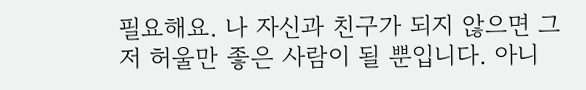필요해요. 나 자신과 친구가 되지 않으면 그저 허울만 좋은 사람이 될 뿐입니다. 아니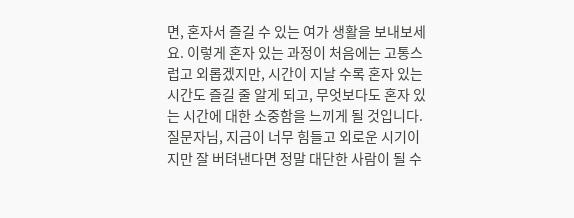면, 혼자서 즐길 수 있는 여가 생활을 보내보세요. 이렇게 혼자 있는 과정이 처음에는 고통스럽고 외롭겠지만, 시간이 지날 수록 혼자 있는 시간도 즐길 줄 알게 되고, 무엇보다도 혼자 있는 시간에 대한 소중함을 느끼게 될 것입니다. 질문자님, 지금이 너무 힘들고 외로운 시기이지만 잘 버텨낸다면 정말 대단한 사람이 될 수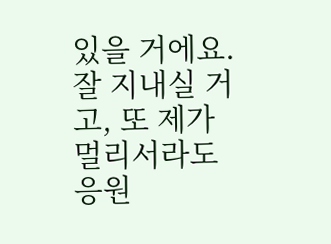있을 거에요. 잘 지내실 거고, 또 제가 멀리서라도 응원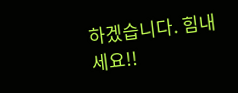하겠습니다. 힘내세요!!